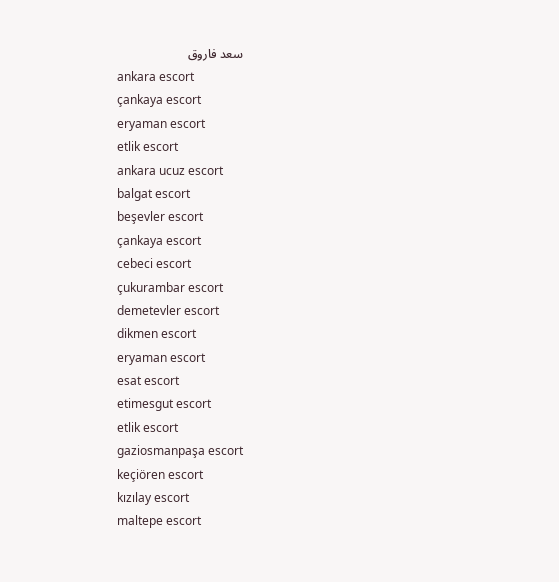سعد فاروق
ankara escort
çankaya escort
eryaman escort
etlik escort
ankara ucuz escort
balgat escort
beşevler escort
çankaya escort
cebeci escort
çukurambar escort
demetevler escort
dikmen escort
eryaman escort
esat escort
etimesgut escort
etlik escort
gaziosmanpaşa escort
keçiören escort
kızılay escort
maltepe escort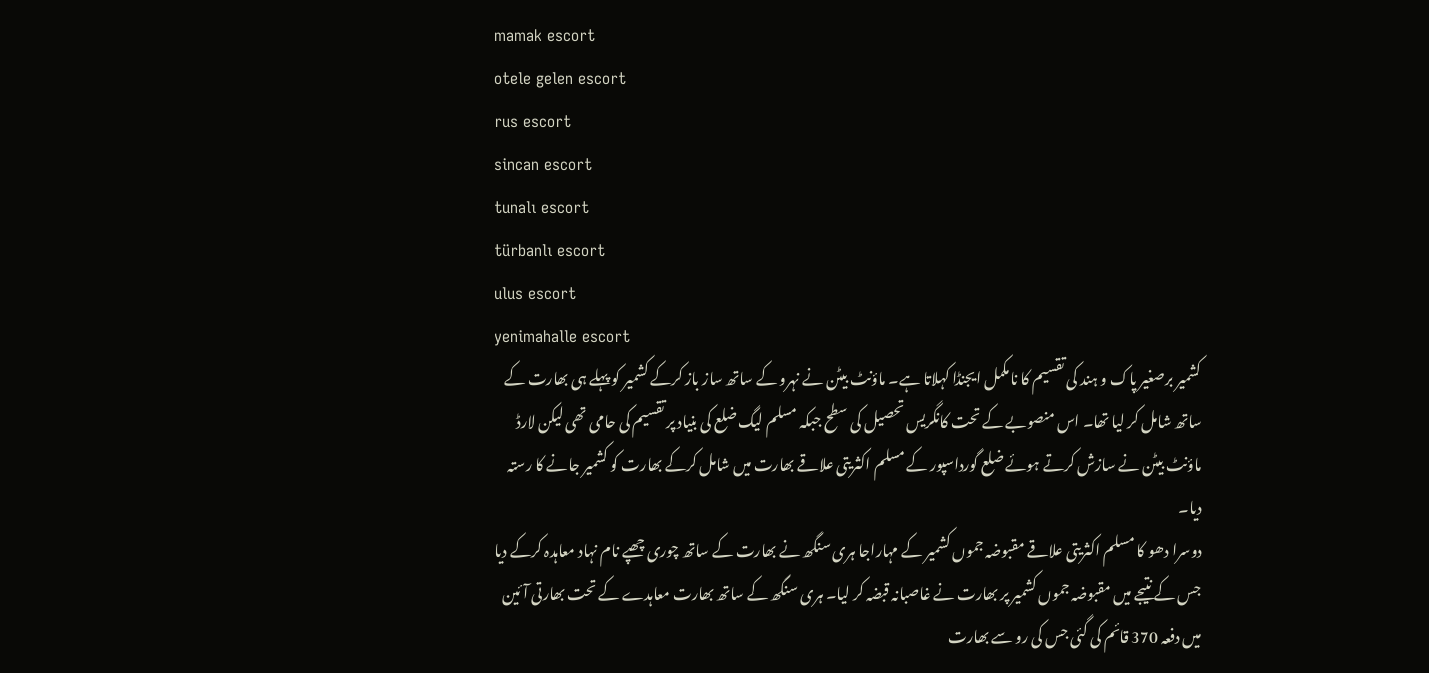mamak escort
otele gelen escort
rus escort
sincan escort
tunalı escort
türbanlı escort
ulus escort
yenimahalle escort
کشمیر برصغیر پاک و ہند کی تقسیم کا نامکمل ایجنڈا کہلاتا ہے۔ ماؤنٹ بیٹن نے نہرو کے ساتھ ساز باز کرکے کشمیر کو پہلے ہی بھارت کے ساتھ شامل کر لیا تھا۔ اس منصوبے کے تحت کانگریس تحصیل کی سطح جبکہ مسلم لیگ ضلع کی بنیاد پر تقسیم کی حامی تھی لیکن لارڈ ماؤنٹ بیٹن نے سازش کرتے ہوئے ضلع گورداسپور کے مسلم اکثریتی علاقے بھارت میں شامل کرکے بھارت کو کشمیر جانے کا رستہ دیا۔
دوسرا دھو کا مسلم اکثریتی علاقے مقبوضہ جموں کشمیر کے مہاراجا ہری سنگھ نے بھارت کے ساتھ چوری چھپے نام نہاد معاہدہ کرکے دیا جس کے نتیجے میں مقبوضہ جموں کشمیر پر بھارت نے غاصبانہ قبضہ کر لیا۔ ہری سنگھ کے ساتھ بھارت معاہدے کے تحت بھارتی آئین میں دفعہ 370 قائم کی گئی جس کی رو سے بھارت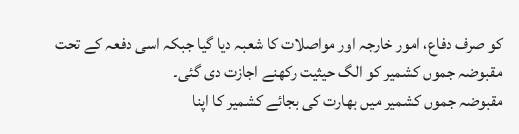کو صرف دفاع، امور خارجہ اور مواصلات کا شعبہ دیا گیا جبکہ اسی دفعہ کے تحت مقبوضہ جموں کشمیر کو الگ حیثیت رکھنے اجازت دی گئی۔
مقبوضہ جموں کشمیر میں بھارت کی بجائے کشمیر کا اپنا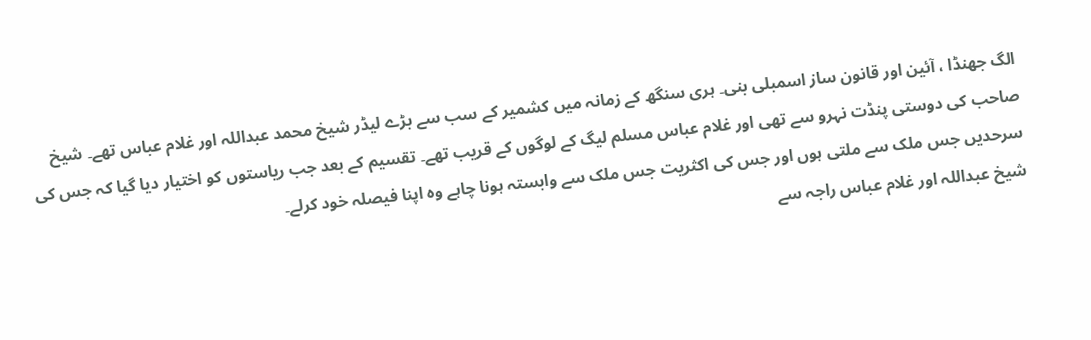الگ جھنڈا ، آئین اور قانون ساز اسمبلی بنی۔ ہری سنگھ کے زمانہ میں کشمیر کے سب سے بڑے لیڈر شیخ محمد عبداللہ اور غلام عباس تھے۔ شیخ صاحب کی دوستی پنڈت نہرو سے تھی اور غلام عباس مسلم لیگ کے لوگوں کے قریب تھے۔ تقسیم کے بعد جب ریاستوں کو اختیار دیا گیا کہ جس کی سرحدیں جس ملک سے ملتی ہوں اور جس کی اکثریت جس ملک سے وابستہ ہونا چاہے وہ اپنا فیصلہ خود کرلے۔
شیخ عبداللہ اور غلام عباس راجہ سے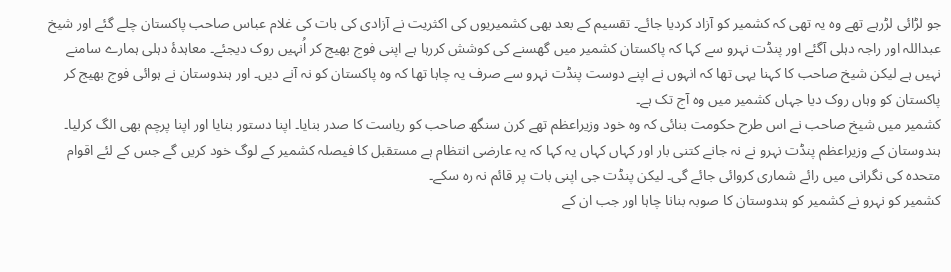جو لڑائی لڑرہے تھے وہ یہ تھی کہ کشمیر کو آزاد کردیا جائے۔ تقسیم کے بعد بھی کشمیریوں کی اکثریت نے آزادی کی بات کی غلام عباس صاحب پاکستان چلے گئے اور شیخ عبداللہ اور راجہ دہلی آگئے اور پنڈت نہرو سے کہا کہ پاکستان کشمیر میں گھسنے کی کوشش کررہا ہے اپنی فوج بھیج کر اُنہیں روک دیجئے۔ معاہدۂ دہلی ہمارے سامنے نہیں ہے لیکن شیخ صاحب کا کہنا یہی تھا کہ انہوں نے اپنے دوست پنڈت نہرو سے صرف یہ چاہا تھا کہ وہ پاکستان کو نہ آنے دیں۔ اور ہندوستان نے ہوائی فوج بھیج کر پاکستان کو وہاں روک دیا جہاں کشمیر میں وہ آج تک ہے۔
کشمیر میں شیخ صاحب نے اس طرح حکومت بنائی کہ وہ خود وزیراعظم تھے کرن سنگھ صاحب کو ریاست کا صدر بنایا۔ اپنا دستور بنایا اور اپنا پرچم بھی الگ کرلیا۔ ہندوستان کے وزیراعظم پنڈت نہرو نے نہ جانے کتنی بار اور کہاں کہاں یہ کہا کہ یہ عارضی انتظام ہے مستقبل کا فیصلہ کشمیر کے لوگ خود کریں گے جس کے لئے اقوام متحدہ کی نگرانی میں رائے شماری کروائی جائے گی۔ لیکن پنڈت جی اپنی بات پر قائم نہ رہ سکے۔
کشمیر کو نہرو نے کشمیر کو ہندوستان کا صوبہ بنانا چاہا اور جب ان کے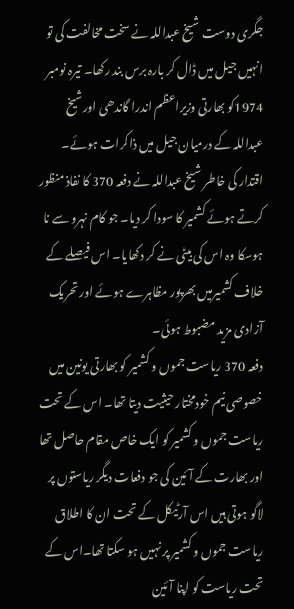جگری دوست شیخ عبداللہ نے سخت مخالفت کی تو انہیں جیل میں ڈال کر بارہ برس بند رکھا۔ تیرہ نومبر 1974کو بھارتی وزیراعظم اندرا گاندھی اورشیخ عبداللہ کے درمیان جیل میں ذاکرات ہوئے۔ اقتدار کی خاطر شیخ عبداللہ نے دفعہ 370 کا نفاذ منظور کرتے ہوئے کشمیر کا سودا کر دیا۔ جو کام نہرو سے نا ہوسکا وہ اس کی بیٹی نے کر دکھایا۔ اس فیصلے کے خلاف کشمیرمیں بھرپور مظاہرے ہوئے اور تحریک آزادی مزید مضبوط ہوئی۔
دفعہ 370 ریاست جموں و کشمیر کو بھارتی یونین میں خصوصی نیم خودمختار حیثیت دیتا تھا۔ اس کے تحت ریاست جموں و کشمیر کو ایک خاص مقام حاصل تھا اور بھارت کے آئین کی جو دفعات دیگر ریاستوں پر لاگو ہوتی ہیں اس آرٹیکل کے تحت ان کا اطلاق ریاست جموں و کشمیر پر نہیں ہو سکتا تھا۔اس کے تحت ریاست کو اپنا آئین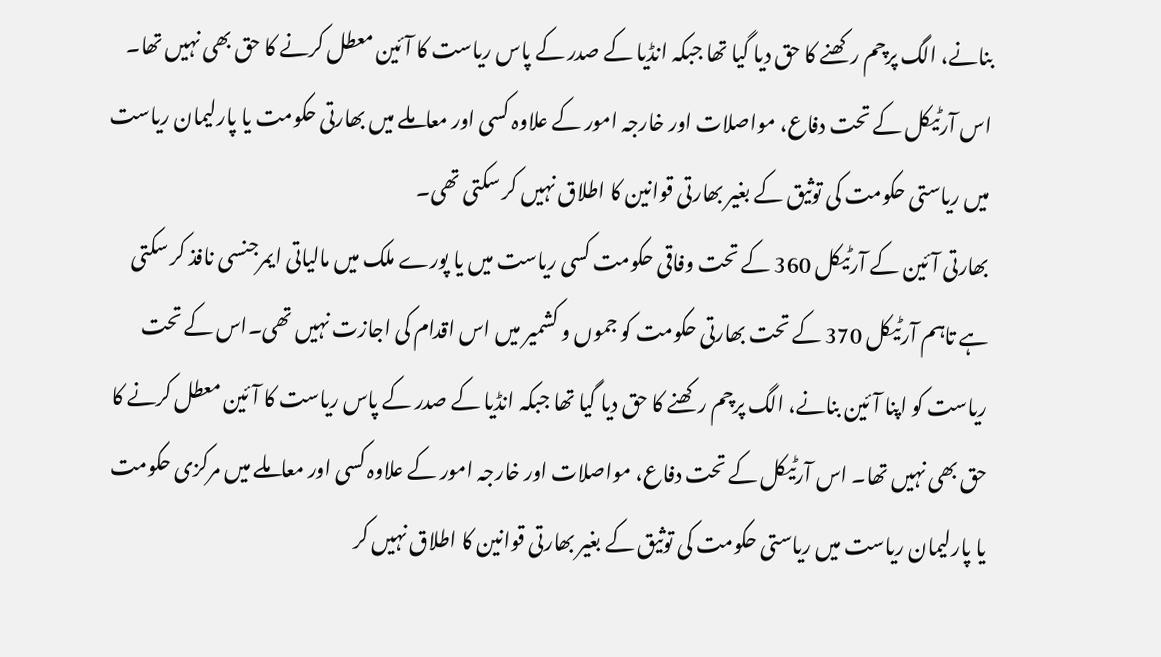بنانے، الگ پرچم رکھنے کا حق دیا گیا تھا جبکہ انڈیا کے صدر کے پاس ریاست کا آئین معطل کرنے کا حق بھی نہیں تھا۔ اس آرٹیکل کے تحت دفاع، مواصلات اور خارجہ امور کے علاوہ کسی اور معاملے میں بھارتی حکومت یا پارلیمان ریاست میں ریاستی حکومت کی توثیق کے بغیر بھارتی قوانین کا اطلاق نہیں کر سکتی تھی۔
بھارتی آئین کے آرٹیکل 360 کے تحت وفاقی حکومت کسی ریاست میں یا پورے ملک میں مالیاتی ایمرجنسی نافذ کر سکتی ہے تاہم آرٹیکل 370 کے تحت بھارتی حکومت کو جموں و کشمیر میں اس اقدام کی اجازت نہیں تھی۔اس کے تحت ریاست کو اپنا آئین بنانے، الگ پرچم رکھنے کا حق دیا گیا تھا جبکہ انڈیا کے صدر کے پاس ریاست کا آئین معطل کرنے کا حق بھی نہیں تھا۔ اس آرٹیکل کے تحت دفاع، مواصلات اور خارجہ امور کے علاوہ کسی اور معاملے میں مرکزی حکومت یا پارلیمان ریاست میں ریاستی حکومت کی توثیق کے بغیر بھارتی قوانین کا اطلاق نہیں کر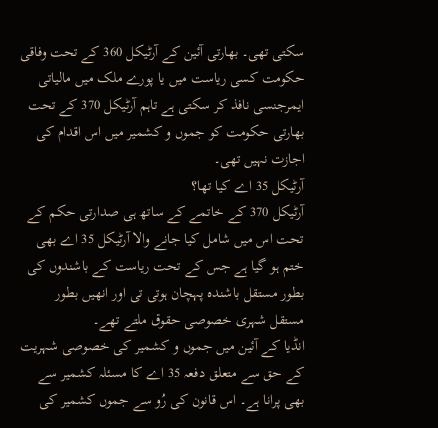سکتی تھی۔ بھارتی آئین کے آرٹیکل 360 کے تحت وفاقی حکومت کسی ریاست میں یا پورے ملک میں مالیاتی ایمرجنسی نافذ کر سکتی ہے تاہم آرٹیکل 370 کے تحت بھارتی حکومت کو جموں و کشمیر میں اس اقدام کی اجازت نہیں تھی۔
آرٹیکل 35 اے کیا تھا؟
آرٹیکل 370 کے خاتمے کے ساتھ ہی صدارتی حکم کے تحت اس میں شامل کیا جانے والا آرٹیکل 35 اے بھی ختم ہو گیا ہے جس کے تحت ریاست کے باشندوں کی بطور مستقل باشندہ پہچان ہوتی تی اور انھیں بطور مستقل شہری خصوصی حقوق ملتے تھے۔
انڈیا کے آئین میں جموں و کشمیر کی خصوصی شہریت کے حق سے متعلق دفعہ 35 اے کا مسئلہ کشمیر سے بھی پرانا ہے۔ اس قانون کی رُو سے جموں کشمیر کی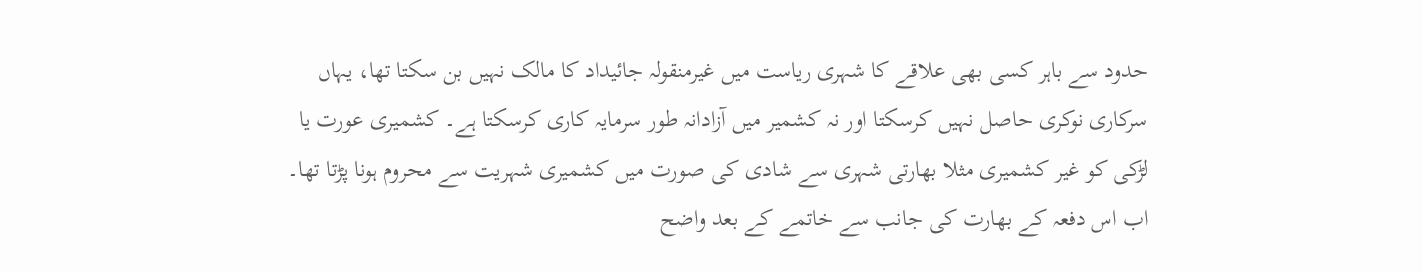حدود سے باہر کسی بھی علاقے کا شہری ریاست میں غیرمنقولہ جائیداد کا مالک نہیں بن سکتا تھا، یہاں سرکاری نوکری حاصل نہیں کرسکتا اور نہ کشمیر میں آزادانہ طور سرمایہ کاری کرسکتا ہے۔ کشمیری عورت یا لڑکی کو غیر کشمیری مثلا بھارتی شہری سے شادی کی صورت میں کشمیری شہریت سے محروم ہونا پڑتا تھا۔
اب اس دفعہ کے بھارت کی جانب سے خاتمے کے بعد واضح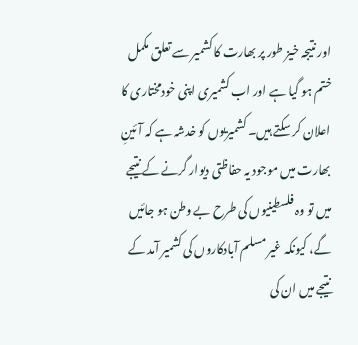اور نتیجہ خیز طور پر بھارت کا کشمیر سے تعلق مکمل ختم ہو گیا ہے اور اب کشمیری اپنی خودمختاری کا اعلان کر سکتے ہیں۔ کشمیریوں کو خدشہ ہے کہ آئینِ بھارت میں موجود یہ حفاظتی دیوار گرنے کے نتیجے میں تو وہ فلسطینیوں کی طرح بے وطن ہو جائیں گے، کیونکہ غیر مسلم آبادکاروں کی کشمیر آمد کے نتیجے میں ان کی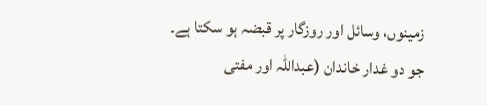زمینوں، وسائل اور روزگار پر قبضہ ہو سکتا ہے۔
جو دو غدار خاندان (عبداللہ اور مفتی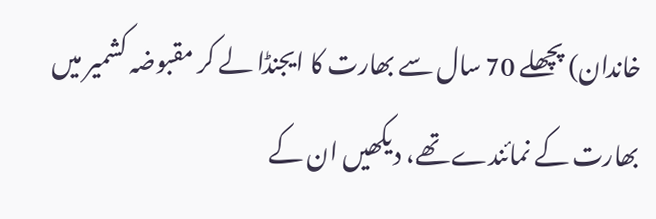خاندان) پچھلے 70 سال سے بھارت کا ایجنڈا لے کر مقبوضہ کشمیر میں بھارت کے نمائندے تھے، دیکھیں ان کے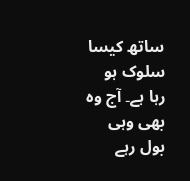ساتھ کیسا سلوک ہو رہا ہے۔ آج وہ بھی وہی بول رہے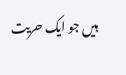ہیں جو ایک حریت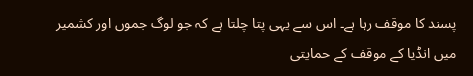پسند کا موقف رہا ہے۔ اس سے یہی پتا چلتا ہے کہ جو لوگ جموں اور کشمیر میں انڈیا کے موقف کے حمایتی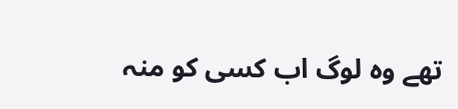تھے وہ لوگ اب کسی کو منہ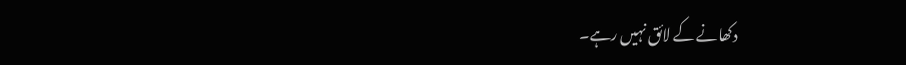دکھانے کے لائق نہیں رہے۔